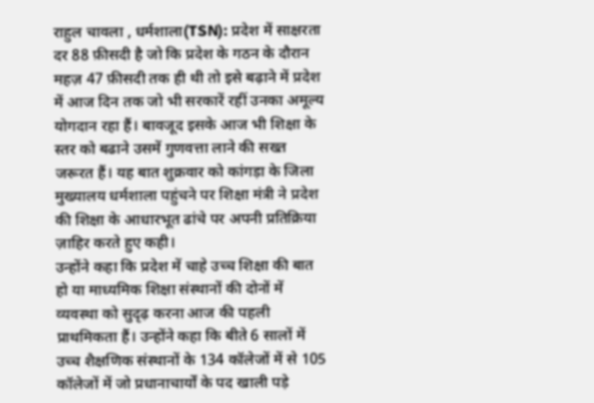राहुल चावला , धर्मशाला(TSN): प्रदेश में साक्षरता दर 88 फ़ीसदी है जो कि प्रदेश के गठन के दौरान महज़ 47 फ़ीसदी तक ही थी तो इसे बढ़ाने में प्रदेश में आज दिन तक जो भी सरकारें रहीं उनका अमूल्य योगदान रहा हैं। बावजूद इसके आज भी शिक्षा के स्तर को बढाने उसमें गुणवत्ता लाने की सख्त जरूरत हैं। यह बात शुक्रवार को कांगड़ा के जिला मुख्यालय धर्मशाला पहुंचने पर शिक्षा मंत्री ने प्रदेश की शिक्षा के आधारभूत ढांचे पर अपनी प्रतिक्रिया ज़ाहिर करते हुए कही।
उन्होंने कहा कि प्रदेश में चाहे उच्च शिक्षा की बात हो या माध्यमिक शिक्षा संस्थानों की दोनों में व्यवस्था को सुदृढ़ करना आज की पहली प्राथमिकता हैं। उन्होंने कहा कि बीते 6 सालों में उच्च शैक्षणिक संस्थानों के 134 कॉलेजों में से 105 कॉलेजों में जो प्रधानाचार्यों के पद खाली पड़े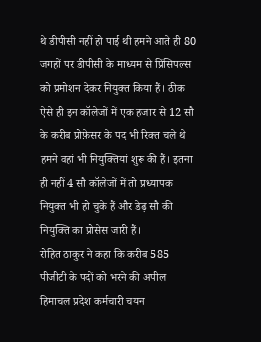थे डीपीसी नहीं हो पाई थी हमने आते ही 80 जगहों पर डीपीसी के माध्यम से प्रिंसिपल्स को प्रमोशन देकर नियुक्त किया हैं। ठीक ऐसे ही इन कॉलेजों में एक हजार से 12 सौ के करीब प्रोफ़ेसर के पद भी रिक्त चले थे हमने वहां भी नियुक्तियां शुरू की हैं। इतना ही नहीं 4 सौ कॉलेजों में तो प्रध्यापक नियुक्त भी हो चुके हैं और डेढ़ सौ की नियुक्ति का प्रोसेस जारी हैं।
रोहित ठाकुर ने कहा कि करीब 585 पीजीटी के पदों को भरने की अपील हिमाचल प्रदेश कर्मचारी चयन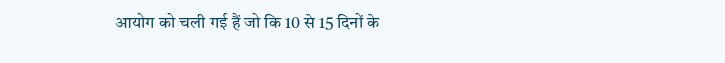आयोग को चली गई हैं जो कि 10 से 15 दिनों के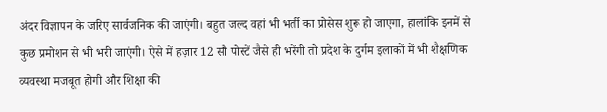अंदर विज्ञापन के जरिए सार्वजनिक की जाएंगी। बहुत जल्द वहां भी भर्ती का प्रोसेस शुरू हो जाएगा, हालांकि इनमें से कुछ प्रमोशन से भी भरी जाएंगी। ऐसे में हज़ार 12 सौ पोस्टें जैसे ही भरेंगी तो प्रदेश के दुर्गम इलाकों में भी शैक्षणिक व्यवस्था मजबूत होगी और शिक्षा की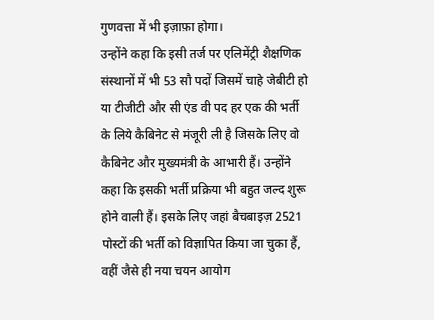गुणवत्ता में भी इज़ाफ़ा होगा।
उन्होंने कहा कि इसी तर्ज पर एलिमेंट्री शैक्षणिक संस्थानों में भी 53 सौ पदों जिसमें चाहे जेबीटी हो या टीजीटी और सी एंड वी पद हर एक की भर्ती के लिये कैबिनेट से मंजूरी ली है जिसके लिए वो कैबिनेट और मुख्यमंत्री के आभारी हैं। उन्होंने कहा कि इसकी भर्ती प्रक्रिया भी बहुत जल्द शुरू होने वाली हैं। इसके लिए जहां बैचबाइज़ 2521 पोस्टों की भर्ती को विज्ञापित किया जा चुका हैं, वहीं जैसे ही नया चयन आयोग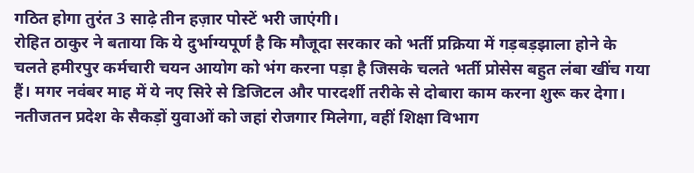गठित होगा तुरंत 3 साढ़े तीन हज़ार पोस्टें भरी जाएंगी।
रोहित ठाकुर ने बताया कि ये दुर्भाग्यपूर्ण है कि मौजूदा सरकार को भर्ती प्रक्रिया में गड़बड़झाला होने के चलते हमीरपुर कर्मचारी चयन आयोग को भंग करना पड़ा है जिसके चलते भर्ती प्रोसेस बहुत लंबा खींच गया हैं। मगर नवंबर माह में ये नए सिरे से डिजिटल और पारदर्शी तरीके से दोबारा काम करना शुरू कर देगा। नतीजतन प्रदेश के सैकड़ों युवाओं को जहां रोजगार मिलेगा, वहीं शिक्षा विभाग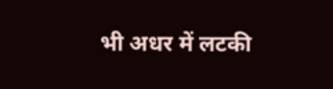भी अधर में लटकी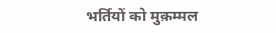भर्तियों को मुक़म्मल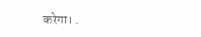करेगा। .